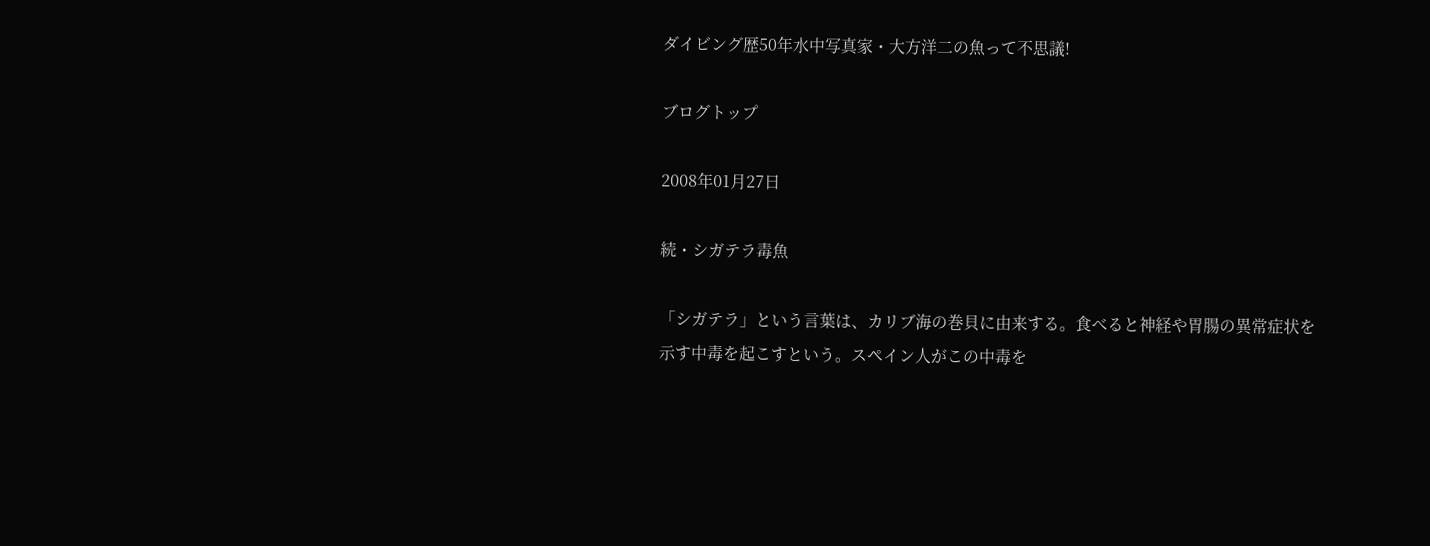ダイビング歴50年水中写真家・大方洋二の魚って不思議!

ブログトップ

2008年01月27日

続・シガテラ毒魚

「シガテラ」という言葉は、カリブ海の巻貝に由来する。食べると神経や胃腸の異常症状を示す中毒を起こすという。スペイン人がこの中毒を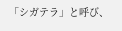「シガテラ」と呼び、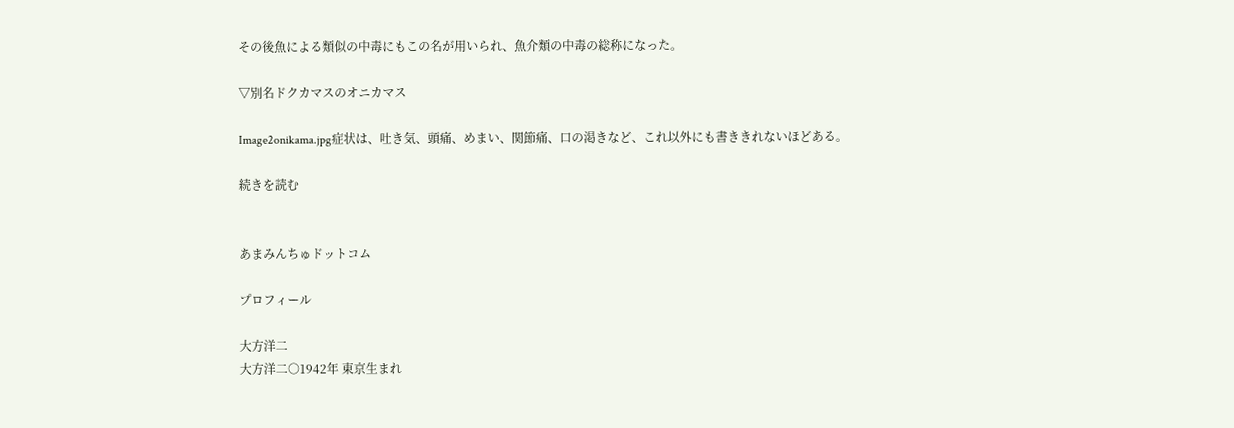その後魚による類似の中毒にもこの名が用いられ、魚介類の中毒の総称になった。

▽別名ドクカマスのオニカマス

Image2onikama.jpg症状は、吐き気、頭痛、めまい、関節痛、口の渇きなど、これ以外にも書ききれないほどある。

続きを読む


あまみんちゅドットコム

プロフィール

大方洋二
大方洋二○1942年 東京生まれ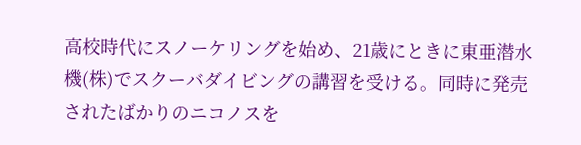高校時代にスノーケリングを始め、21歳にときに東亜潜水機(株)でスクーバダイビングの講習を受ける。同時に発売されたばかりのニコノスを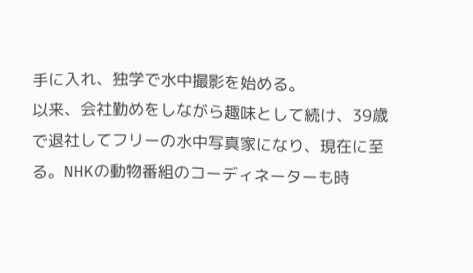手に入れ、独学で水中撮影を始める。
以来、会社勤めをしながら趣味として続け、39歳で退社してフリーの水中写真家になり、現在に至る。NHKの動物番組のコーディネーターも時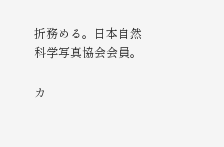折務める。日本自然科学写真協会会員。

カ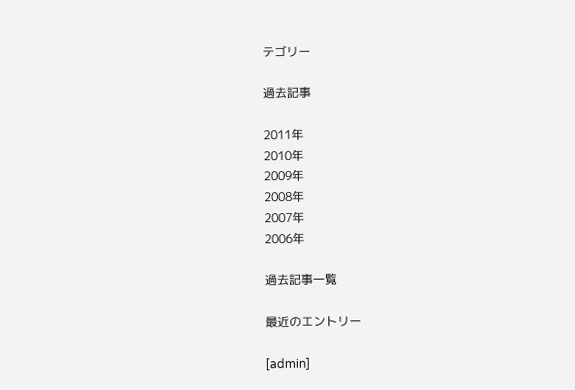テゴリー

過去記事

2011年
2010年
2009年
2008年
2007年
2006年

過去記事一覧

最近のエントリー

[admin]